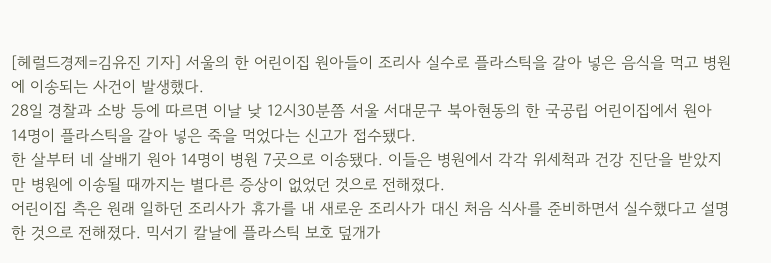[헤럴드경제=김유진 기자] 서울의 한 어린이집 원아들이 조리사 실수로 플라스틱을 갈아 넣은 음식을 먹고 병원에 이송되는 사건이 발생했다.
28일 경찰과 소방 등에 따르면 이날 낮 12시30분쯤 서울 서대문구 북아현동의 한 국공립 어린이집에서 원아 14명이 플라스틱을 갈아 넣은 죽을 먹었다는 신고가 접수됐다.
한 살부터 네 살배기 원아 14명이 병원 7곳으로 이송됐다. 이들은 병원에서 각각 위세척과 건강 진단을 받았지만 병원에 이송될 때까지는 별다른 증상이 없었던 것으로 전해졌다.
어린이집 측은 원래 일하던 조리사가 휴가를 내 새로운 조리사가 대신 처음 식사를 준비하면서 실수했다고 설명한 것으로 전해졌다. 믹서기 칼날에 플라스틱 보호 덮개가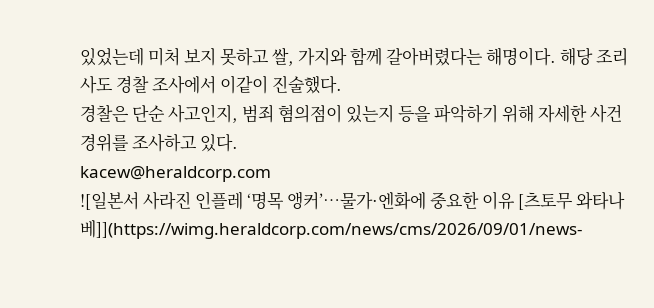있었는데 미처 보지 못하고 쌀, 가지와 함께 갈아버렸다는 해명이다. 해당 조리사도 경찰 조사에서 이같이 진술했다.
경찰은 단순 사고인지, 범죄 혐의점이 있는지 등을 파악하기 위해 자세한 사건 경위를 조사하고 있다.
kacew@heraldcorp.com
![일본서 사라진 인플레 ‘명목 앵커’…물가·엔화에 중요한 이유 [츠토무 와타나베]](https://wimg.heraldcorp.com/news/cms/2026/09/01/news-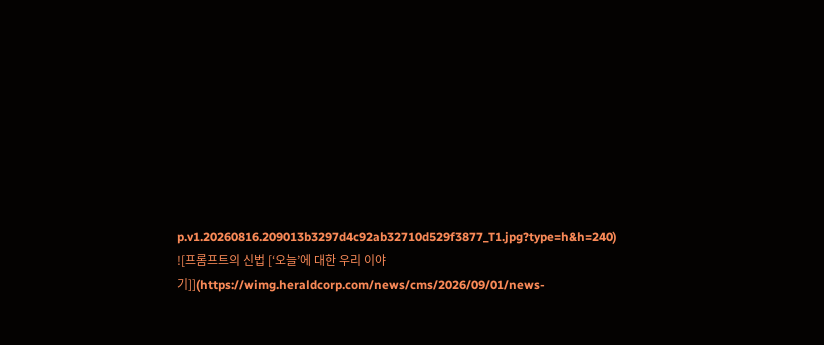p.v1.20260816.209013b3297d4c92ab32710d529f3877_T1.jpg?type=h&h=240)
![프롬프트의 신법 [‘오늘’에 대한 우리 이야기]](https://wimg.heraldcorp.com/news/cms/2026/09/01/news-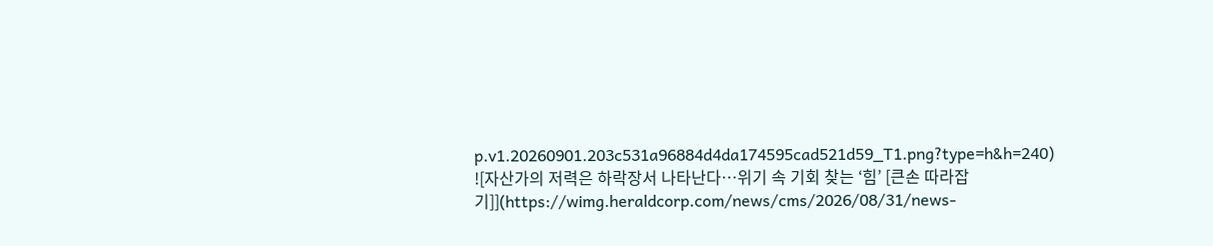p.v1.20260901.203c531a96884d4da174595cad521d59_T1.png?type=h&h=240)
![자산가의 저력은 하락장서 나타난다…위기 속 기회 찾는 ‘힘’ [큰손 따라잡기]](https://wimg.heraldcorp.com/news/cms/2026/08/31/news-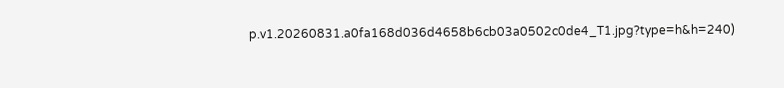p.v1.20260831.a0fa168d036d4658b6cb03a0502c0de4_T1.jpg?type=h&h=240)